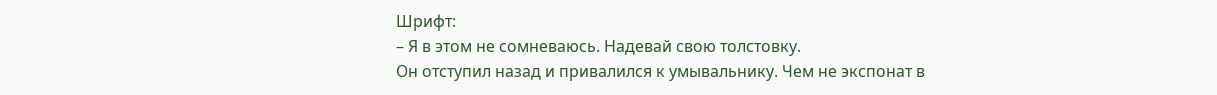Шрифт:
– Я в этом не сомневаюсь. Надевай свою толстовку.
Он отступил назад и привалился к умывальнику. Чем не экспонат в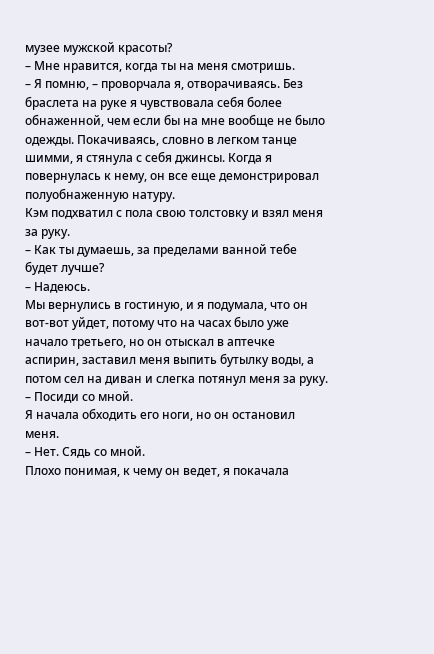музее мужской красоты?
– Мне нравится, когда ты на меня смотришь.
– Я помню, – проворчала я, отворачиваясь. Без браслета на руке я чувствовала себя более обнаженной, чем если бы на мне вообще не было одежды. Покачиваясь, словно в легком танце шимми, я стянула с себя джинсы. Когда я повернулась к нему, он все еще демонстрировал полуобнаженную натуру.
Кэм подхватил с пола свою толстовку и взял меня за руку.
– Как ты думаешь, за пределами ванной тебе будет лучше?
– Надеюсь.
Мы вернулись в гостиную, и я подумала, что он вот-вот уйдет, потому что на часах было уже начало третьего, но он отыскал в аптечке аспирин, заставил меня выпить бутылку воды, а потом сел на диван и слегка потянул меня за руку.
– Посиди со мной.
Я начала обходить его ноги, но он остановил меня.
– Нет. Сядь со мной.
Плохо понимая, к чему он ведет, я покачала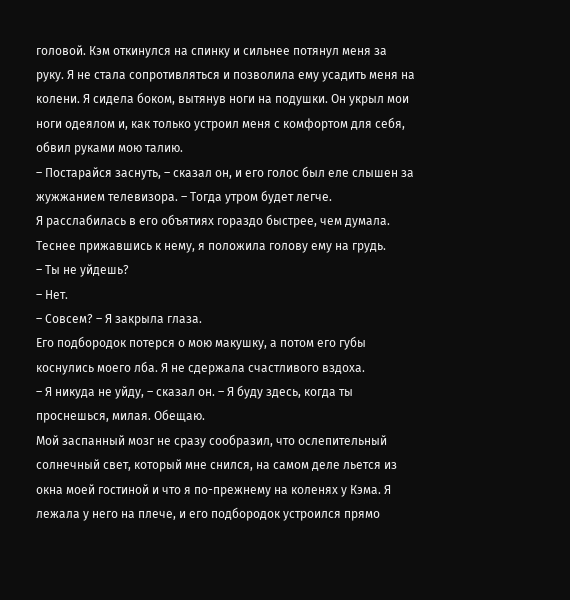головой. Кэм откинулся на спинку и сильнее потянул меня за руку. Я не стала сопротивляться и позволила ему усадить меня на колени. Я сидела боком, вытянув ноги на подушки. Он укрыл мои ноги одеялом и, как только устроил меня с комфортом для себя, обвил руками мою талию.
– Постарайся заснуть, – сказал он, и его голос был еле слышен за жужжанием телевизора. – Тогда утром будет легче.
Я расслабилась в его объятиях гораздо быстрее, чем думала. Теснее прижавшись к нему, я положила голову ему на грудь.
– Ты не уйдешь?
– Нет.
– Совсем? – Я закрыла глаза.
Его подбородок потерся о мою макушку, а потом его губы коснулись моего лба. Я не сдержала счастливого вздоха.
– Я никуда не уйду, – сказал он. – Я буду здесь, когда ты проснешься, милая. Обещаю.
Мой заспанный мозг не сразу сообразил, что ослепительный солнечный свет, который мне снился, на самом деле льется из окна моей гостиной и что я по-прежнему на коленях у Кэма. Я лежала у него на плече, и его подбородок устроился прямо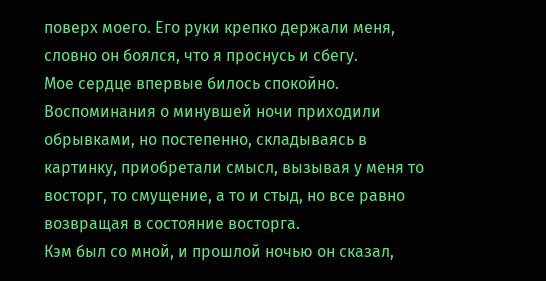поверх моего. Его руки крепко держали меня, словно он боялся, что я проснусь и сбегу.
Мое сердце впервые билось спокойно.
Воспоминания о минувшей ночи приходили обрывками, но постепенно, складываясь в картинку, приобретали смысл, вызывая у меня то восторг, то смущение, а то и стыд, но все равно возвращая в состояние восторга.
Кэм был со мной, и прошлой ночью он сказал,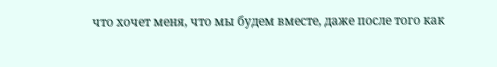что хочет меня, что мы будем вместе, даже после того как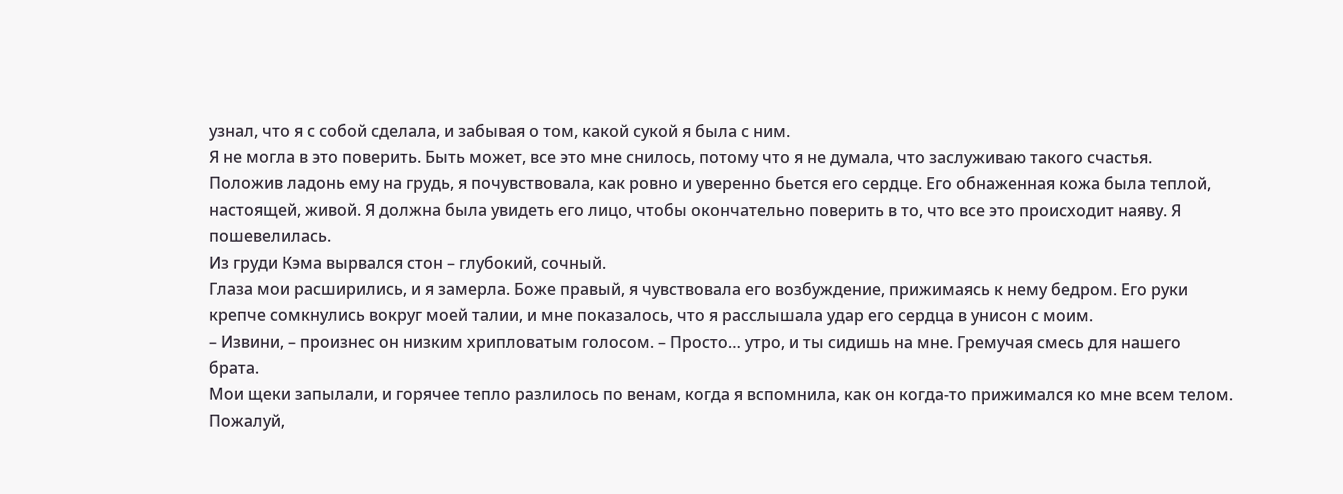узнал, что я с собой сделала, и забывая о том, какой сукой я была с ним.
Я не могла в это поверить. Быть может, все это мне снилось, потому что я не думала, что заслуживаю такого счастья.
Положив ладонь ему на грудь, я почувствовала, как ровно и уверенно бьется его сердце. Его обнаженная кожа была теплой, настоящей, живой. Я должна была увидеть его лицо, чтобы окончательно поверить в то, что все это происходит наяву. Я пошевелилась.
Из груди Кэма вырвался стон – глубокий, сочный.
Глаза мои расширились, и я замерла. Боже правый, я чувствовала его возбуждение, прижимаясь к нему бедром. Его руки крепче сомкнулись вокруг моей талии, и мне показалось, что я расслышала удар его сердца в унисон с моим.
– Извини, – произнес он низким хрипловатым голосом. – Просто… утро, и ты сидишь на мне. Гремучая смесь для нашего брата.
Мои щеки запылали, и горячее тепло разлилось по венам, когда я вспомнила, как он когда-то прижимался ко мне всем телом. Пожалуй,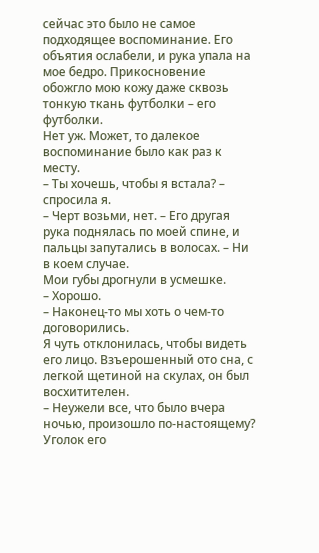сейчас это было не самое подходящее воспоминание. Его объятия ослабели, и рука упала на мое бедро. Прикосновение обожгло мою кожу даже сквозь тонкую ткань футболки – его футболки.
Нет уж. Может, то далекое воспоминание было как раз к месту.
– Ты хочешь, чтобы я встала? – спросила я.
– Черт возьми, нет. – Его другая рука поднялась по моей спине, и пальцы запутались в волосах. – Ни в коем случае.
Мои губы дрогнули в усмешке.
– Хорошо.
– Наконец-то мы хоть о чем-то договорились.
Я чуть отклонилась, чтобы видеть его лицо. Взъерошенный ото сна, с легкой щетиной на скулах, он был восхитителен.
– Неужели все, что было вчера ночью, произошло по-настоящему?
Уголок его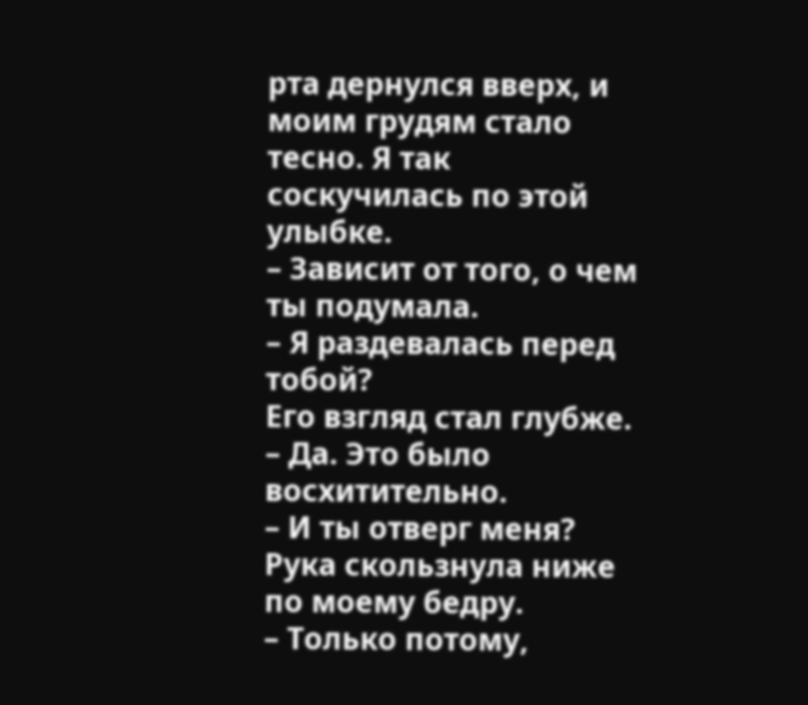рта дернулся вверх, и моим грудям стало тесно. Я так соскучилась по этой улыбке.
– Зависит от того, о чем ты подумала.
– Я раздевалась перед тобой?
Его взгляд стал глубже.
– Да. Это было восхитительно.
– И ты отверг меня?
Рука скользнула ниже по моему бедру.
– Только потому,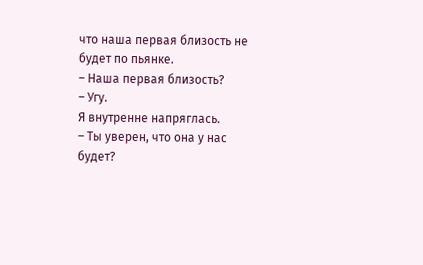что наша первая близость не будет по пьянке.
– Наша первая близость?
– Угу.
Я внутренне напряглась.
– Ты уверен, что она у нас будет?